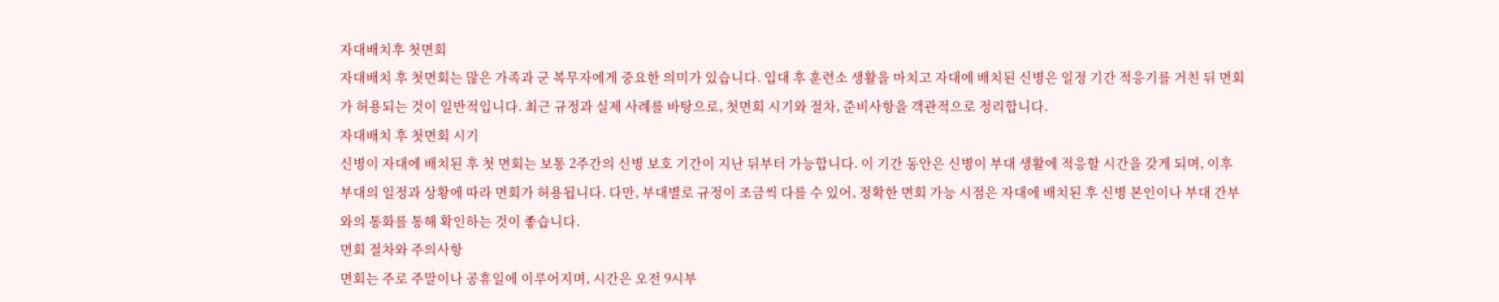자대배치후 첫면회
자대배치 후 첫면회는 많은 가족과 군 복무자에게 중요한 의미가 있습니다. 입대 후 훈련소 생활을 마치고 자대에 배치된 신병은 일정 기간 적응기를 거친 뒤 면회가 허용되는 것이 일반적입니다. 최근 규정과 실제 사례를 바탕으로, 첫면회 시기와 절차, 준비사항을 객관적으로 정리합니다.
자대배치 후 첫면회 시기
신병이 자대에 배치된 후 첫 면회는 보통 2주간의 신병 보호 기간이 지난 뒤부터 가능합니다. 이 기간 동안은 신병이 부대 생활에 적응할 시간을 갖게 되며, 이후 부대의 일정과 상황에 따라 면회가 허용됩니다. 다만, 부대별로 규정이 조금씩 다를 수 있어, 정확한 면회 가능 시점은 자대에 배치된 후 신병 본인이나 부대 간부와의 통화를 통해 확인하는 것이 좋습니다.
면회 절차와 주의사항
면회는 주로 주말이나 공휴일에 이루어지며, 시간은 오전 9시부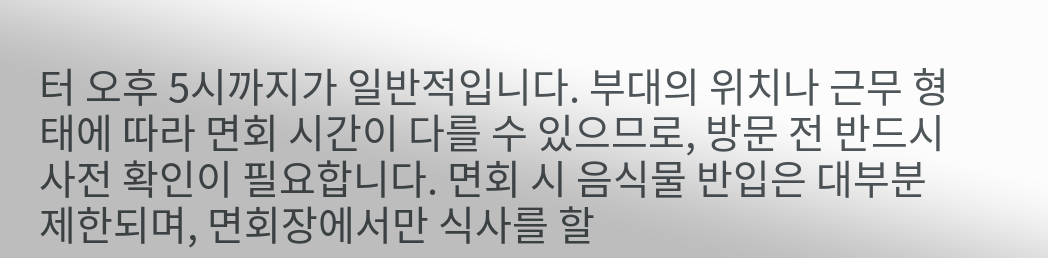터 오후 5시까지가 일반적입니다. 부대의 위치나 근무 형태에 따라 면회 시간이 다를 수 있으므로, 방문 전 반드시 사전 확인이 필요합니다. 면회 시 음식물 반입은 대부분 제한되며, 면회장에서만 식사를 할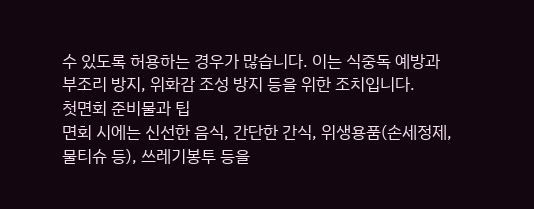수 있도록 허용하는 경우가 많습니다. 이는 식중독 예방과 부조리 방지, 위화감 조성 방지 등을 위한 조치입니다.
첫면회 준비물과 팁
면회 시에는 신선한 음식, 간단한 간식, 위생용품(손세정제, 물티슈 등), 쓰레기봉투 등을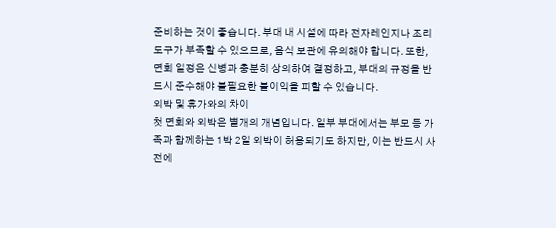준비하는 것이 좋습니다. 부대 내 시설에 따라 전자레인지나 조리도구가 부족할 수 있으므로, 음식 보관에 유의해야 합니다. 또한, 면회 일정은 신병과 충분히 상의하여 결정하고, 부대의 규정을 반드시 준수해야 불필요한 불이익을 피할 수 있습니다.
외박 및 휴가와의 차이
첫 면회와 외박은 별개의 개념입니다. 일부 부대에서는 부모 등 가족과 함께하는 1박 2일 외박이 허용되기도 하지만, 이는 반드시 사전에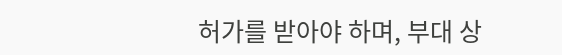허가를 받아야 하며, 부대 상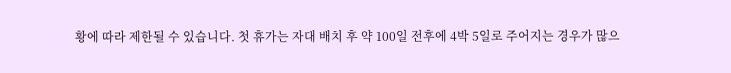황에 따라 제한될 수 있습니다. 첫 휴가는 자대 배치 후 약 100일 전후에 4박 5일로 주어지는 경우가 많으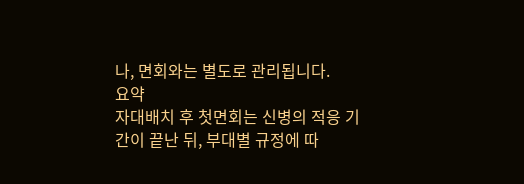나, 면회와는 별도로 관리됩니다.
요약
자대배치 후 첫면회는 신병의 적응 기간이 끝난 뒤, 부대별 규정에 따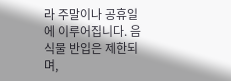라 주말이나 공휴일에 이루어집니다. 음식물 반입은 제한되며,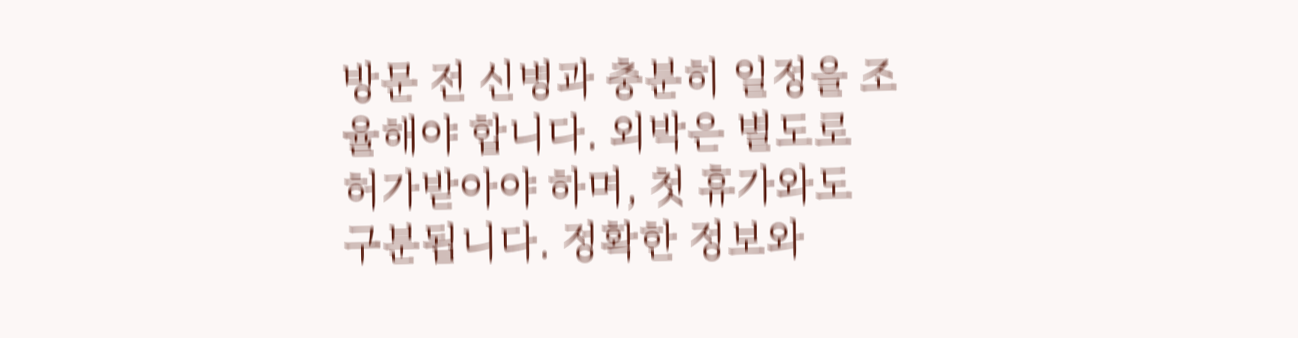방문 전 신병과 충분히 일정을 조율해야 합니다. 외박은 별도로 허가받아야 하며, 첫 휴가와도 구분됩니다. 정확한 정보와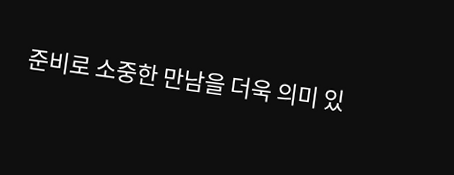준비로 소중한 만남을 더욱 의미 있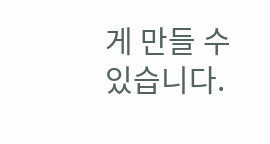게 만들 수 있습니다.